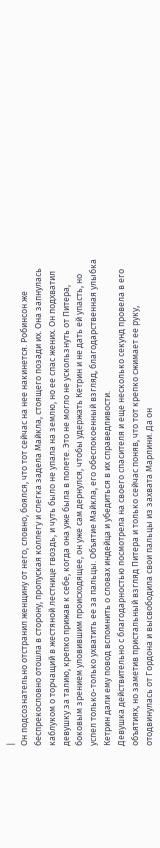|
Он подсознательно отстранил женщину от него, словно, боялся, что тот сейчас на нее накинется. Робинсон же беспрекословно отошла в сторону, пропуская коллегу и слегка задела Майкла, стоящего позади их. Она запнулась каблуком о торчащий в жестяной лестнице гвоздь, и чуть было не упала на землю, но ее спас жених. Он подхватил девушку за талию, крепко прижав к себе, когда она уже была в полете. Это не могло не ускользнуть от Питера, боковым зрением уловившим происходящее, он уже сам дернулся, чтобы удержать Кетрин и не дать ей упасть, но успел только-только ухватить ее за пальцы. Объятие Майкла, его обеспокоенный взгляд, благодарственная улыбка Кетрин дали ему повод вспомнить о словах индейца и убедиться в их справедливости.
Девушка действительно с благодарностью посмотрела на своего спасителя и еще несколько секунд провела в его объятиях, но заметив пристальный взгляд Питера и только сейчас поняв, что тот крепко сжимает ее руку, отодвинулась от Гордона и высвободила свои пальцы из захвата Марлини. Да он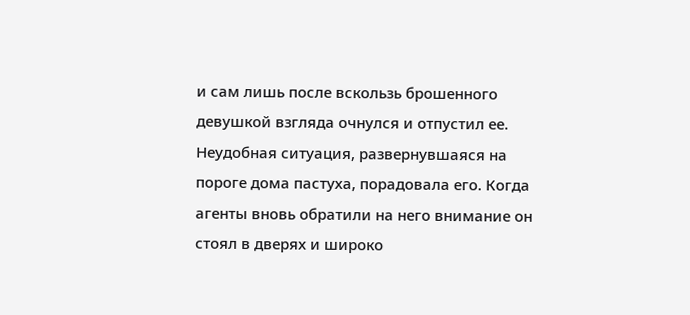и сам лишь после вскользь брошенного девушкой взгляда очнулся и отпустил ее.
Неудобная ситуация, развернувшаяся на пороге дома пастуха, порадовала его. Когда агенты вновь обратили на него внимание он стоял в дверях и широко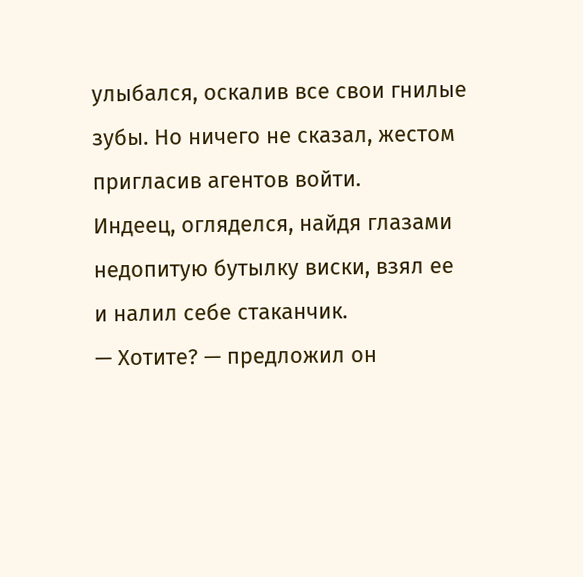улыбался, оскалив все свои гнилые зубы. Но ничего не сказал, жестом пригласив агентов войти.
Индеец, огляделся, найдя глазами недопитую бутылку виски, взял ее и налил себе стаканчик.
— Хотите? — предложил он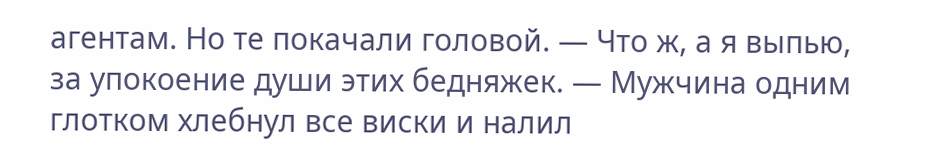агентам. Но те покачали головой. — Что ж, а я выпью, за упокоение души этих бедняжек. — Мужчина одним глотком хлебнул все виски и налил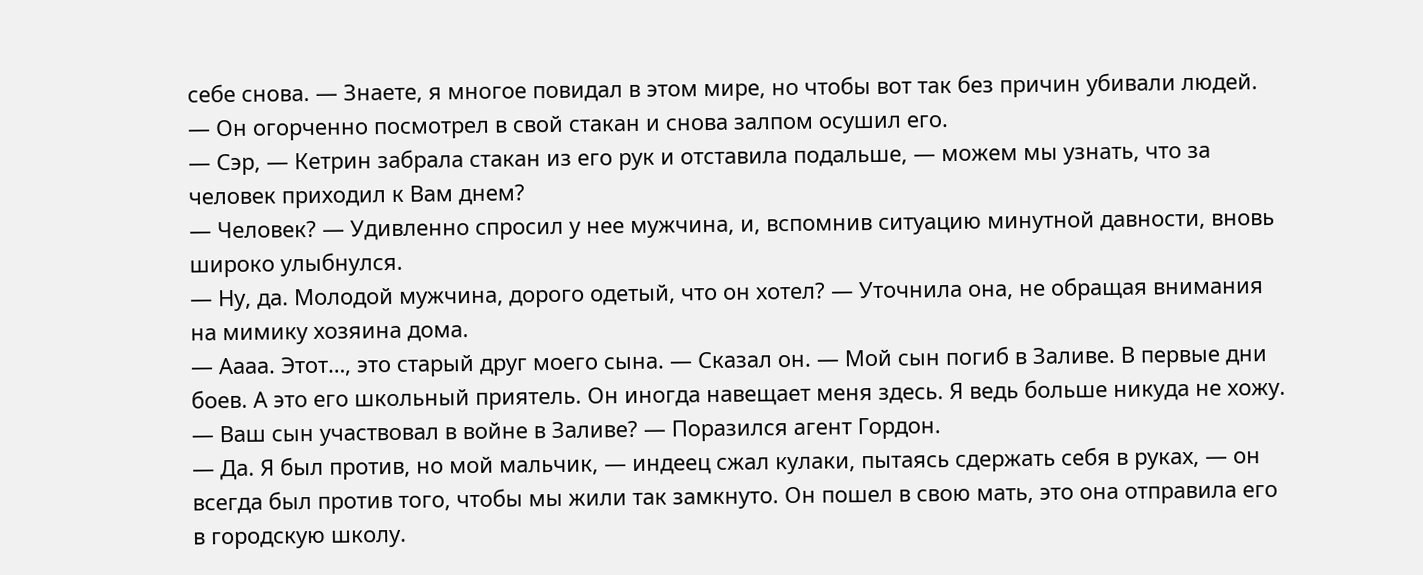себе снова. — Знаете, я многое повидал в этом мире, но чтобы вот так без причин убивали людей. — Он огорченно посмотрел в свой стакан и снова залпом осушил его.
— Сэр, — Кетрин забрала стакан из его рук и отставила подальше, — можем мы узнать, что за человек приходил к Вам днем?
— Человек? — Удивленно спросил у нее мужчина, и, вспомнив ситуацию минутной давности, вновь широко улыбнулся.
— Ну, да. Молодой мужчина, дорого одетый, что он хотел? — Уточнила она, не обращая внимания на мимику хозяина дома.
— Аааа. Этот…, это старый друг моего сына. — Сказал он. — Мой сын погиб в Заливе. В первые дни боев. А это его школьный приятель. Он иногда навещает меня здесь. Я ведь больше никуда не хожу.
— Ваш сын участвовал в войне в Заливе? — Поразился агент Гордон.
— Да. Я был против, но мой мальчик, — индеец сжал кулаки, пытаясь сдержать себя в руках, — он всегда был против того, чтобы мы жили так замкнуто. Он пошел в свою мать, это она отправила его в городскую школу.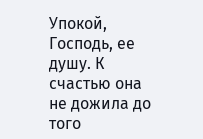Упокой, Господь, ее душу. К счастью она не дожила до того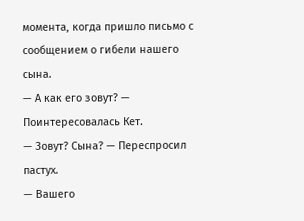момента, когда пришло письмо с сообщением о гибели нашего сына.
— А как его зовут? — Поинтересовалась Кет.
— Зовут? Сына? — Переспросил пастух.
— Вашего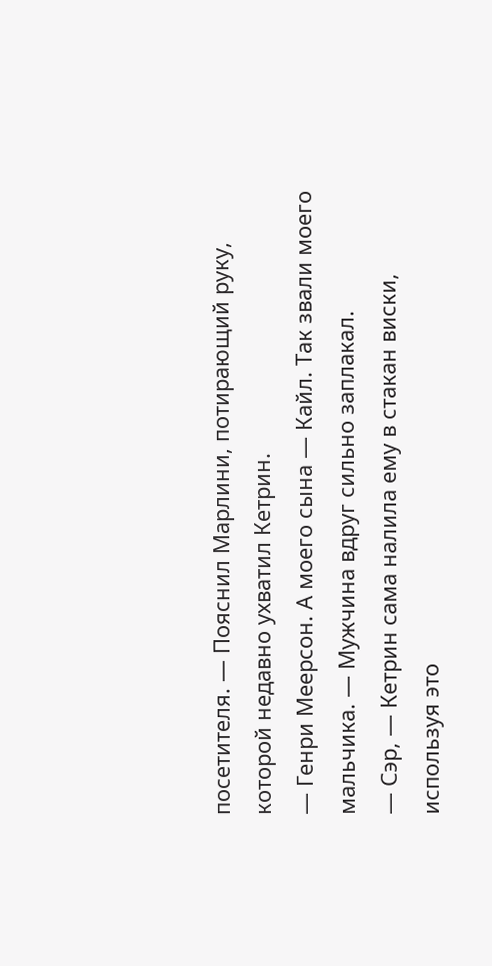посетителя. — Пояснил Марлини, потирающий руку, которой недавно ухватил Кетрин.
— Генри Меерсон. А моего сына — Кайл. Так звали моего мальчика. — Мужчина вдруг сильно заплакал.
— Сэр, — Кетрин сама налила ему в стакан виски, используя это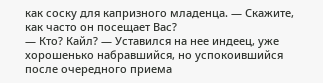как соску для капризного младенца. — Скажите, как часто он посещает Вас?
— Кто? Кайл? — Уставился на нее индеец, уже хорошенько набравшийся, но успокоившийся после очередного приема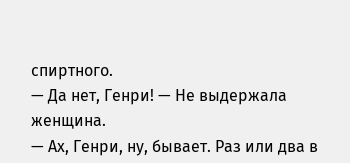спиртного.
— Да нет, Генри! — Не выдержала женщина.
— Ах, Генри, ну, бывает. Раз или два в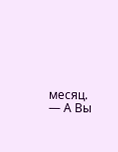месяц.
— А Вы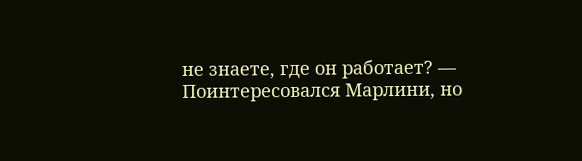не знаете, где он работает? — Поинтересовался Марлини, но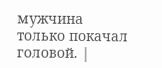мужчина только покачал головой. |